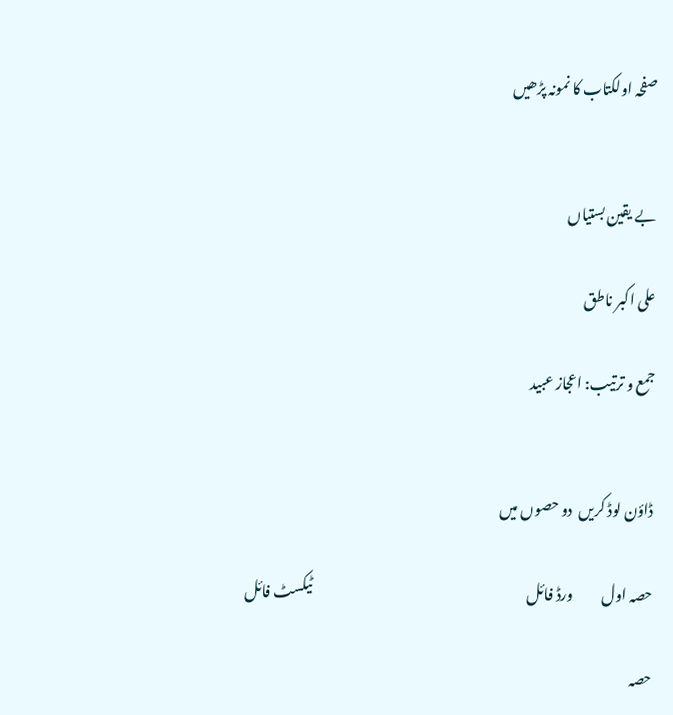صفحہ اولکتاب کا نمونہ پڑھیں


بے یقین بستیاں

علی اکبر ناطق

جمع و ترتیب: اعجاز عبید


ڈاؤن لوڈ کریں  دو حصوں میں

حصہ اول          ورڈ فائل                                                                           ٹیکسٹ فائل

حصہ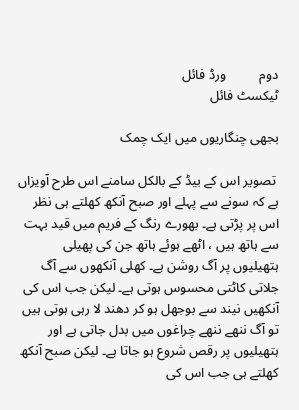دوم          ورڈ فائل                                                                           ٹیکسٹ فائل

بجھی چنگاریوں میں ایک چمک

 تصویر اس کے بیڈ کے بالکل سامنے اس طرح آویزاں ہے کہ سونے سے پہلے اور صبح آنکھ کھلتے ہی نظر اس پر پڑتی ہے۔ بھورے رنگ کے فریم میں قید بہت سے ہاتھ ہیں ، اٹھے ہوئے ہاتھ جن کی پھیلی ہتھیلیوں پر آگ روشن ہے۔ کھلی آنکھوں سے آگ جلاتی کاٹتی محسوس ہوتی ہے۔ لیکن جب اس کی آنکھیں نیند سے بوجھل ہو کر دھند لا رہی ہوتی ہیں تو آگ ننھے ننھے چراغوں میں بدل جاتی ہے اور ہتھیلیوں پر رقص شروع ہو جاتا ہے۔ لیکن صبح آنکھ کھلتے ہی جب اس کی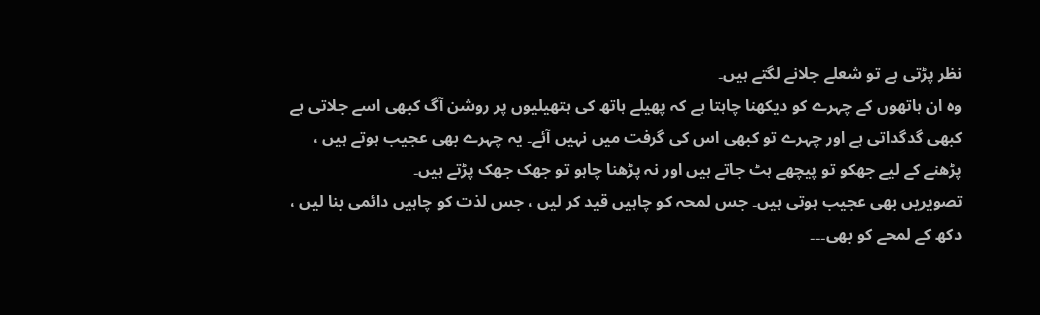نظر پڑتی ہے تو شعلے جلانے لگتے ہیں۔
وہ ان ہاتھوں کے چہرے کو دیکھنا چاہتا ہے کہ پھیلے ہاتھ کی ہتھیلیوں پر روشن آگ کبھی اسے جلاتی ہے کبھی گدگداتی ہے اور چہرے تو کبھی اس کی گرفت میں نہیں آئے۔ یہ چہرے بھی عجیب ہوتے ہیں ، پڑھنے کے لیے جھکو تو پیچھے ہٹ جاتے ہیں اور نہ پڑھنا چاہو تو جھک جھک پڑتے ہیں۔
تصویریں بھی عجیب ہوتی ہیں۔ جس لمحہ کو چاہیں قید کر لیں ، جس لذت کو چاہیں دائمی بنا لیں ، دکھ کے لمحے کو بھی۔۔۔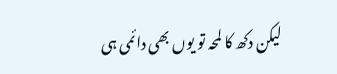لیکن دکھ کا لمحہ تو یوں بھی دائمی ہی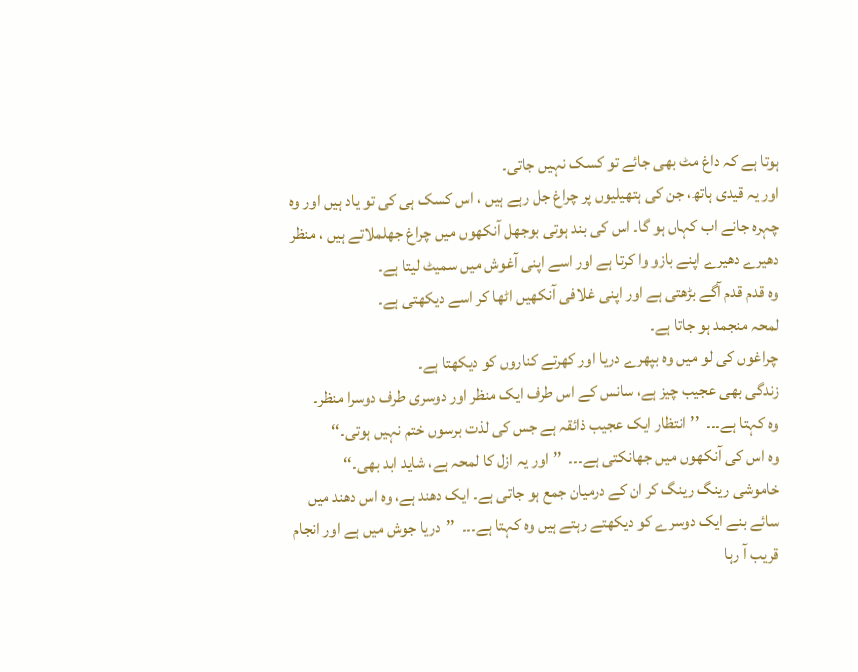ہوتا ہے کہ داغ مٹ بھی جائے تو کسک نہیں جاتی۔
اور یہ قیدی ہاتھ، جن کی ہتھیلیوں پر چراغ جل رہے ہیں ، اس کسک ہی کی تو یاد ہیں اور وہ چہرہ جانے اب کہاں ہو گا۔ اس کی بند ہوتی بوجھل آنکھوں میں چراغ جھلملاتے ہیں ، منظر دھیرے دھیرے اپنے بازو وا کرتا ہے اور اسے اپنی آغوش میں سمیٹ لیتا ہے۔
وہ قدم قدم آگے بڑھتی ہے اور اپنی غلافی آنکھیں اٹھا کر اسے دیکھتی ہے۔
لمحہ منجمد ہو جاتا ہے۔
چراغوں کی لو میں وہ بپھرے دریا اور کھرتے کناروں کو دیکھتا ہے۔
زندگی بھی عجیب چیز ہے، سانس کے اس طرف ایک منظر اور دوسری طرف دوسرا منظر۔
وہ کہتا ہے۔۔۔  ’’انتظار ایک عجیب ذائقہ ہے جس کی لذت برسوں ختم نہیں ہوتی۔‘‘
وہ اس کی آنکھوں میں جھانکتی ہے۔۔۔  ’’اور یہ ازل کا لمحہ ہے، شاید ابد بھی۔‘‘
خاموشی رینگ رینگ کر ان کے درمیان جمع ہو جاتی ہے۔ ایک دھند ہے، وہ اس دھند میں سائے بنے ایک دوسرے کو دیکھتے رہتے ہیں وہ کہتا ہے۔۔۔  ’’دریا جوش میں ہے اور انجام قریب آ رہا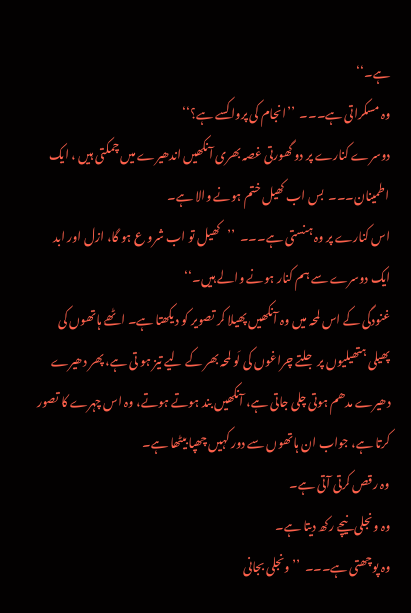ہے۔‘‘
وہ مسکراتی ہے۔۔۔  ’’انجام کی پروا کسے ہے؟‘‘
دوسرے کنارے پر دو گھورتی غصہ بھری آنکھیں اندھیرے میں چمکتی ہیں ، ایک اطمینان۔۔۔  بس اب کھیل ختم ہونے والا ہے۔
اس کنارے پر وہ ہنستی ہے۔۔۔  ’’کھیل تو اب شرو ع ہو گا، ازل اور ابد ایک دوسرے سے ہم کنار ہونے والے ہیں۔‘‘
غنودگی کے اس لمحہ میں وہ آنکھیں پھیلا کر تصویر کو دیکھتا ہے۔ اٹھے ہاتھوں کی پھیلی ہتھیلیوں پر جلتے چراغوں کی لَو لمحہ بھر کے لیے تیز ہو تی ہے، پھر دھیرے دھیرے مدھم ہوتی چلی جاتی ہے، آنکھیں بند ہوتے ہوتے، وہ اس چہرے کا تصور کرتا ہے، جواب ان ہاتھوں سے دور کہیں چھپا بیٹھا ہے۔
وہ رقص کرتی آتی ہے۔
وہ ونجلی نیچے رکھ دیتا ہے۔
وہ پوچھتی ہے۔۔۔  ’’ونجلی بجانی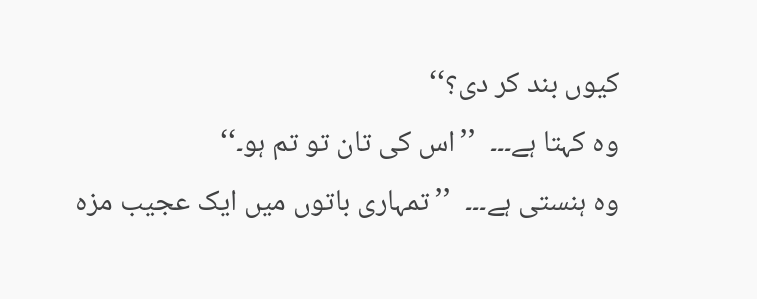کیوں بند کر دی؟‘‘
وہ کہتا ہے۔۔۔  ’’اس کی تان تو تم ہو۔‘‘
وہ ہنستی ہے۔۔۔  ’’تمہاری باتوں میں ایک عجیب مزہ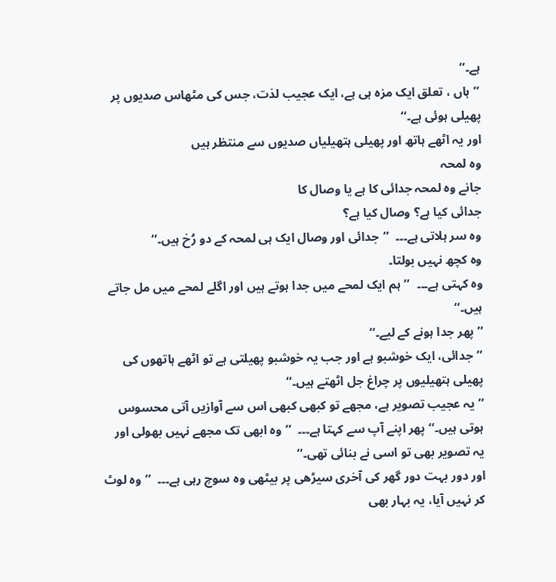ہے۔‘‘
’’ہاں ، تعلق ایک مزہ ہی ہے، ایک عجیب لذت، جس کی مٹھاس صدیوں پر پھیلی ہوئی ہے۔‘‘
اور یہ اٹھے ہاتھ اور پھیلی ہتھیلیاں صدیوں سے منتظر ہیں
وہ لمحہ
جانے وہ لمحہ جدائی کا ہے یا وصال کا
جدائی کیا ہے؟ وصال کیا ہے؟
وہ سر ہلاتی ہے۔۔۔  ’’جدائی اور وصال ایک ہی لمحہ کے دو رُخ ہیں۔‘‘
وہ کچھ نہیں بولتا۔
وہ کہتی ہے۔۔۔  ’’ہم ایک لمحے میں جدا ہوتے ہیں اور اگلے لمحے میں مل جاتے ہیں۔‘‘
’’پھر جدا ہونے کے لیے۔‘‘
’’جدائی، ایک خوشبو ہے اور جب یہ خوشبو پھیلتی ہے تو اٹھے ہاتھوں کی پھیلی ہتھیلیوں پر چراغ جل اٹھتے ہیں۔‘‘
’’یہ عجیب تصویر ہے، مجھے تو کبھی کبھی اس سے آوازیں آتی محسوس ہوتی ہیں۔‘‘ پھر اپنے آپ سے کہتا ہے۔۔۔  ’’وہ ابھی تک مجھے نہیں بھولی اور یہ تصویر بھی تو اسی نے بنائی تھی۔‘‘
اور دور بہت دور گھر کی آخری سیڑھی پر بیٹھی وہ سوچ رہی ہے۔۔۔  ’’وہ لوٹ کر نہیں آیا، یہ بہار بھی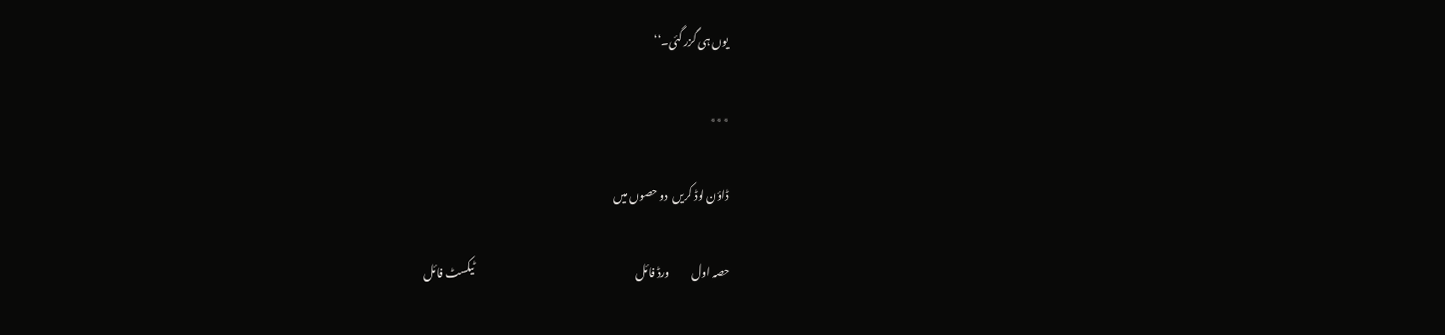یوں ہی گزر گئی۔‘‘

٭٭٭

ڈاؤن لوڈ کریں  دو حصوں میں

حصہ اول          ورڈ فائل                                                                           ٹیکسٹ فائل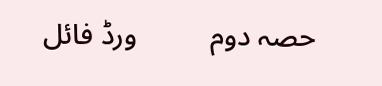حصہ دوم          ورڈ فائل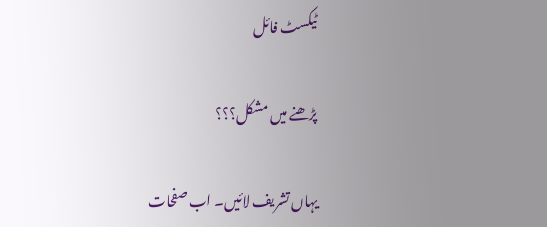ٹیکسٹ فائل

پڑھنے میں مشکل؟؟؟

یہاں تشریف لائیں۔ اب صفحات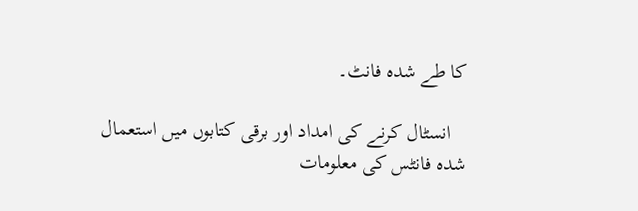کا طے شدہ فانٹ۔

   انسٹال کرنے کی امداد اور برقی کتابوں میں استعمال شدہ فانٹس کی معلومات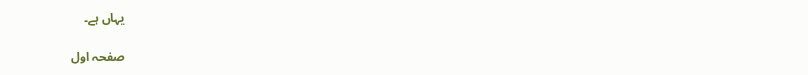یہاں ہے۔

صفحہ اول